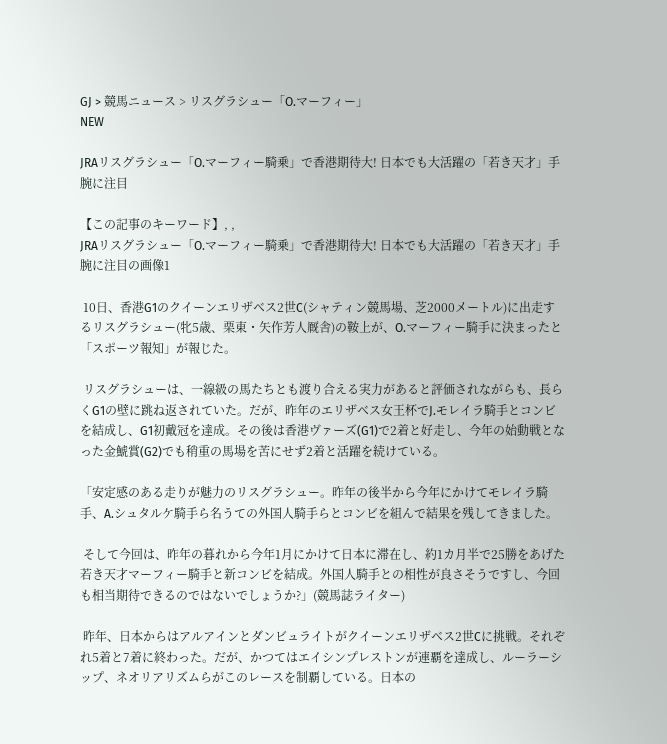GJ > 競馬ニュース > リスグラシュー「O.マーフィー」
NEW

JRAリスグラシュー「O.マーフィー騎乗」で香港期待大! 日本でも大活躍の「若き天才」手腕に注目

【この記事のキーワード】, ,
JRAリスグラシュー「O.マーフィー騎乗」で香港期待大! 日本でも大活躍の「若き天才」手腕に注目の画像1

 10日、香港G1のクイーンエリザベス2世C(シャティン競馬場、芝2000メートル)に出走するリスグラシュー(牝5歳、栗東・矢作芳人厩舎)の鞍上が、O.マーフィー騎手に決まったと「スポーツ報知」が報じた。

 リスグラシューは、一線級の馬たちとも渡り合える実力があると評価されながらも、長らくG1の壁に跳ね返されていた。だが、昨年のエリザベス女王杯でJ.モレイラ騎手とコンビを結成し、G1初戴冠を達成。その後は香港ヴァーズ(G1)で2着と好走し、今年の始動戦となった金鯱賞(G2)でも稍重の馬場を苦にせず2着と活躍を続けている。

「安定感のある走りが魅力のリスグラシュー。昨年の後半から今年にかけてモレイラ騎手、A.シュタルケ騎手ら名うての外国人騎手らとコンビを組んで結果を残してきました。

 そして今回は、昨年の暮れから今年1月にかけて日本に滞在し、約1カ月半で25勝をあげた若き天才マーフィー騎手と新コンビを結成。外国人騎手との相性が良さそうですし、今回も相当期待できるのではないでしょうか?」(競馬誌ライター)

 昨年、日本からはアルアインとダンビュライトがクイーンエリザベス2世Cに挑戦。それぞれ5着と7着に終わった。だが、かつてはエイシンプレストンが連覇を達成し、ルーラーシップ、ネオリアリズムらがこのレースを制覇している。日本の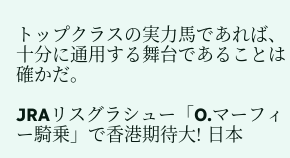トップクラスの実力馬であれば、十分に通用する舞台であることは確かだ。

JRAリスグラシュー「O.マーフィー騎乗」で香港期待大! 日本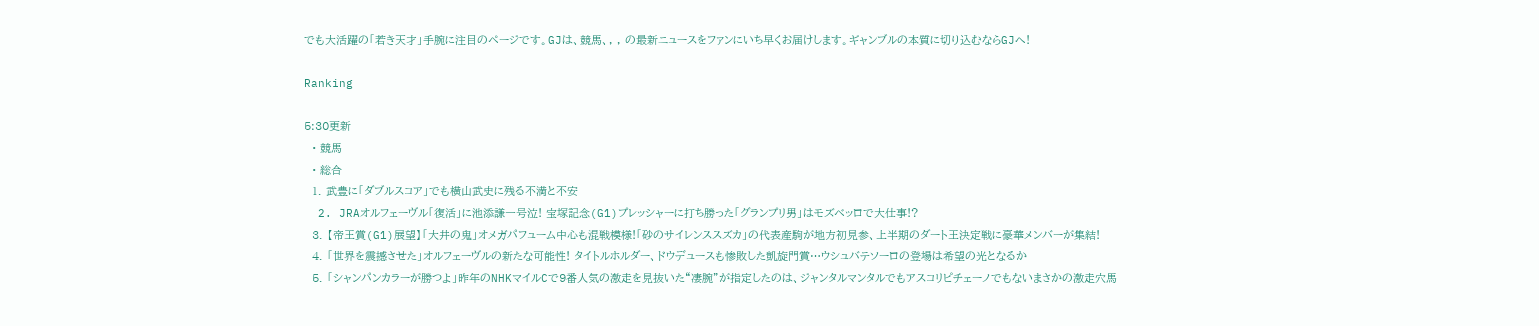でも大活躍の「若き天才」手腕に注目のページです。GJは、競馬、, , の最新ニュースをファンにいち早くお届けします。ギャンブルの本質に切り込むならGJへ!

Ranking

5:30更新
  • 競馬
  • 総合
  1. 武豊に「ダブルスコア」でも横山武史に残る不満と不安
  2. JRAオルフェーヴル「復活」に池添謙一号泣! 宝塚記念(G1)プレッシャーに打ち勝った「グランプリ男」はモズベッロで大仕事!?
  3. 【帝王賞(G1)展望】「大井の鬼」オメガパフューム中心も混戦模様!「砂のサイレンススズカ」の代表産駒が地方初見参、上半期のダート王決定戦に豪華メンバーが集結!
  4. 「世界を震撼させた」オルフェーヴルの新たな可能性! タイトルホルダー、ドウデュースも惨敗した凱旋門賞…ウシュバテソーロの登場は希望の光となるか
  5. 「シャンパンカラーが勝つよ」昨年のNHKマイルCで9番人気の激走を見抜いた“凄腕”が指定したのは、ジャンタルマンタルでもアスコリピチェーノでもないまさかの激走穴馬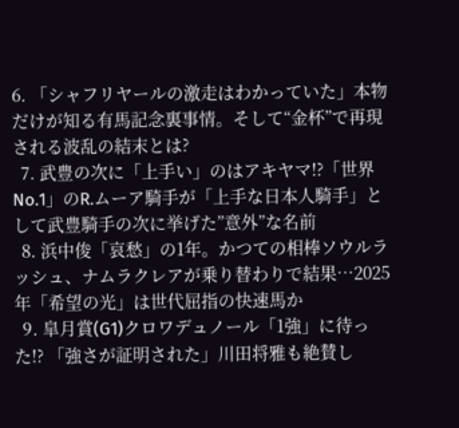6. 「シャフリヤールの激走はわかっていた」本物だけが知る有馬記念裏事情。そして“金杯”で再現される波乱の結末とは?
  7. 武豊の次に「上手い」のはアキヤマ!?「世界No.1」のR.ムーア騎手が「上手な日本人騎手」として武豊騎手の次に挙げた”意外”な名前
  8. 浜中俊「哀愁」の1年。かつての相棒ソウルラッシュ、ナムラクレアが乗り替わりで結果…2025年「希望の光」は世代屈指の快速馬か
  9. 皐月賞(G1)クロワデュノール「1強」に待った!? 「強さが証明された」川田将雅も絶賛し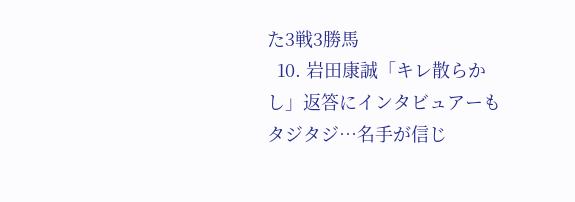た3戦3勝馬
  10. 岩田康誠「キレ散らかし」返答にインタビュアーもタジタジ…名手が信じ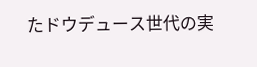たドウデュース世代の実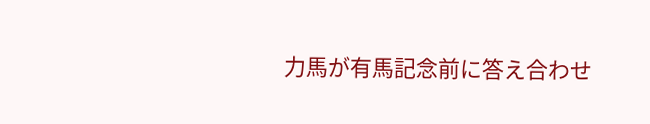力馬が有馬記念前に答え合わせ